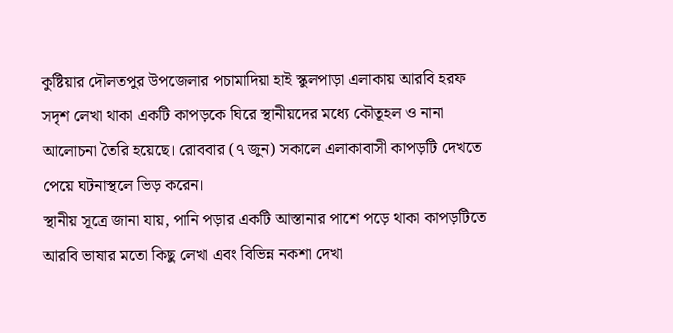কুষ্টিয়ার দৌলতপুর উপজেলার পচামাদিয়া হাই স্কুলপাড়া এলাকায় আরবি হরফ সদৃশ লেখা থাকা একটি কাপড়কে ঘিরে স্থানীয়দের মধ্যে কৌতূহল ও নানা আলোচনা তৈরি হয়েছে। রোববার (৭ জুন) সকালে এলাকাবাসী কাপড়টি দেখতে পেয়ে ঘটনাস্থলে ভিড় করেন।
স্থানীয় সূত্রে জানা যায়, পানি পড়ার একটি আস্তানার পাশে পড়ে থাকা কাপড়টিতে আরবি ভাষার মতো কিছু লেখা এবং বিভিন্ন নকশা দেখা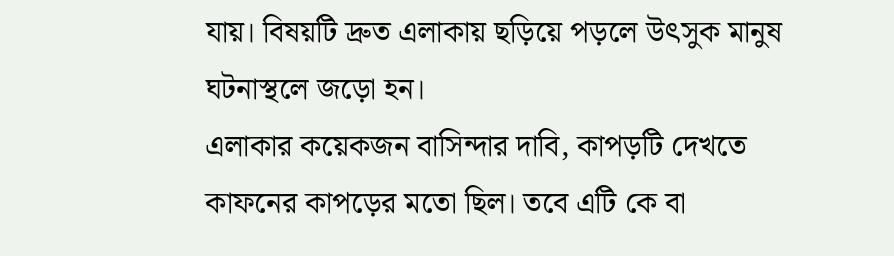যায়। বিষয়টি দ্রুত এলাকায় ছড়িয়ে পড়লে উৎসুক মানুষ ঘটনাস্থলে জড়ো হন।
এলাকার কয়েকজন বাসিন্দার দাবি, কাপড়টি দেখতে কাফনের কাপড়ের মতো ছিল। তবে এটি কে বা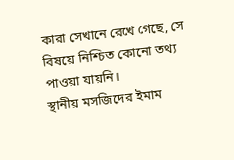কারা সেখানে রেখে গেছে, সে বিষয়ে নিশ্চিত কোনো তথ্য পাওয়া যায়নি।
স্থানীয় মসজিদের ইমাম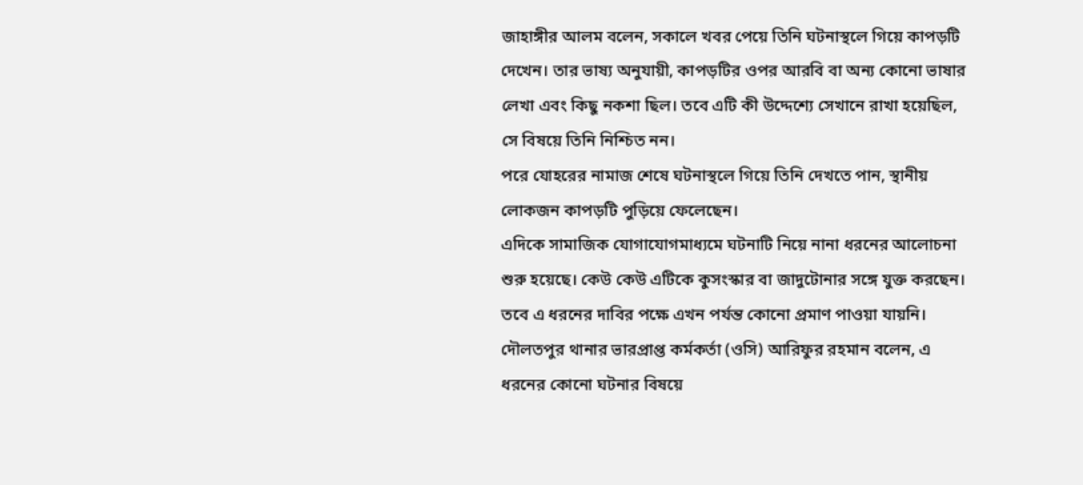জাহাঙ্গীর আলম বলেন, সকালে খবর পেয়ে তিনি ঘটনাস্থলে গিয়ে কাপড়টি দেখেন। তার ভাষ্য অনুযায়ী, কাপড়টির ওপর আরবি বা অন্য কোনো ভাষার লেখা এবং কিছু নকশা ছিল। তবে এটি কী উদ্দেশ্যে সেখানে রাখা হয়েছিল, সে বিষয়ে তিনি নিশ্চিত নন।
পরে যোহরের নামাজ শেষে ঘটনাস্থলে গিয়ে তিনি দেখতে পান, স্থানীয় লোকজন কাপড়টি পুড়িয়ে ফেলেছেন।
এদিকে সামাজিক যোগাযোগমাধ্যমে ঘটনাটি নিয়ে নানা ধরনের আলোচনা শুরু হয়েছে। কেউ কেউ এটিকে কুসংস্কার বা জাদুটোনার সঙ্গে যুক্ত করছেন। তবে এ ধরনের দাবির পক্ষে এখন পর্যন্ত কোনো প্রমাণ পাওয়া যায়নি।
দৌলতপুর থানার ভারপ্রাপ্ত কর্মকর্তা (ওসি) আরিফুর রহমান বলেন, এ ধরনের কোনো ঘটনার বিষয়ে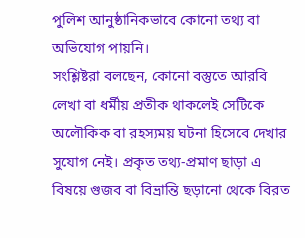পুলিশ আনুষ্ঠানিকভাবে কোনো তথ্য বা অভিযোগ পায়নি।
সংশ্লিষ্টরা বলছেন, কোনো বস্তুতে আরবি লেখা বা ধর্মীয় প্রতীক থাকলেই সেটিকে অলৌকিক বা রহস্যময় ঘটনা হিসেবে দেখার সুযোগ নেই। প্রকৃত তথ্য-প্রমাণ ছাড়া এ বিষয়ে গুজব বা বিভ্রান্তি ছড়ানো থেকে বিরত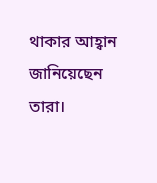থাকার আহ্বান জানিয়েছেন তারা।